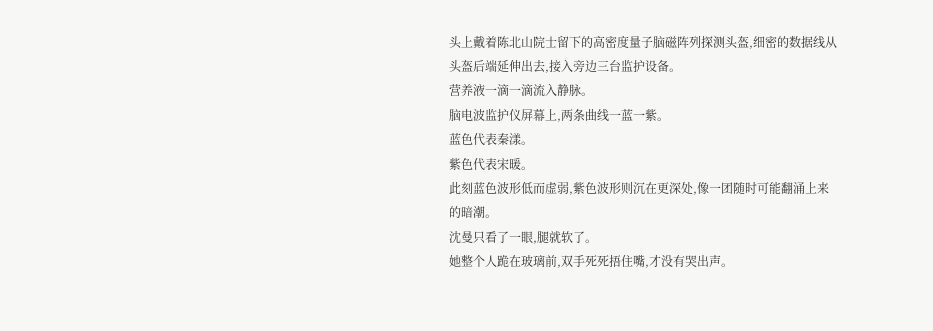头上戴着陈北山院士留下的高密度量子脑磁阵列探测头盔,细密的数据线从头盔后端延伸出去,接入旁边三台监护设备。
营养液一滴一滴流入静脉。
脑电波监护仪屏幕上,两条曲线一蓝一紫。
蓝色代表秦漾。
紫色代表宋暖。
此刻蓝色波形低而虚弱,紫色波形则沉在更深处,像一团随时可能翻涌上来的暗潮。
沈曼只看了一眼,腿就软了。
她整个人跪在玻璃前,双手死死捂住嘴,才没有哭出声。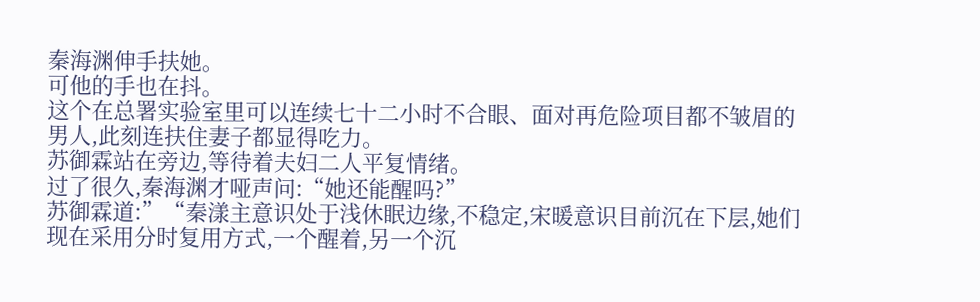秦海渊伸手扶她。
可他的手也在抖。
这个在总署实验室里可以连续七十二小时不合眼、面对再危险项目都不皱眉的男人,此刻连扶住妻子都显得吃力。
苏御霖站在旁边,等待着夫妇二人平复情绪。
过了很久,秦海渊才哑声问:“她还能醒吗?”
苏御霖道:”“秦漾主意识处于浅休眠边缘,不稳定,宋暖意识目前沉在下层,她们现在采用分时复用方式,一个醒着,另一个沉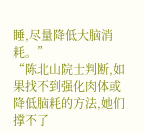睡,尽量降低大脑消耗。”
“陈北山院士判断,如果找不到强化肉体或降低脑耗的方法,她们撑不了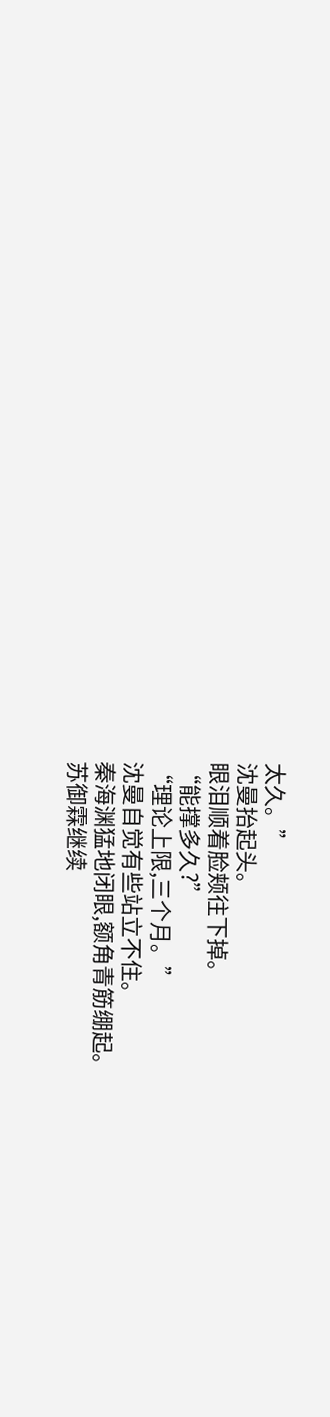太久。”
沈曼抬起头。
眼泪顺着脸颊往下掉。
“能撑多久?”
“理论上限,三个月。”
沈曼自觉有些站立不住。
秦海渊猛地闭眼,额角青筋绷起。
苏御霖继续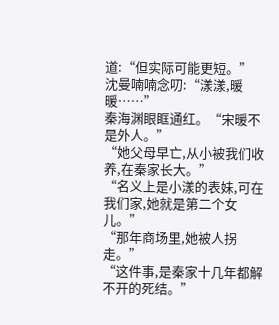道:“但实际可能更短。”
沈曼喃喃念叨:“漾漾,暖暖……”
秦海渊眼眶通红。“宋暖不是外人。”
“她父母早亡,从小被我们收养,在秦家长大。”
“名义上是小漾的表妹,可在我们家,她就是第二个女儿。”
“那年商场里,她被人拐走。”
“这件事,是秦家十几年都解不开的死结。”